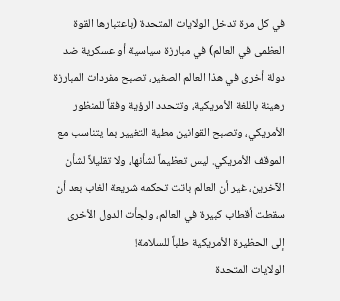في كل مرة تدخل الولايات المتحدة (باعتبارها القوة العظمى في العالم) في مبارزة سياسية أو عسكرية ضد دولة أخرى في هذا العالم الصغير، تصبح مفردات المبارزة رهينة باللغة الأمريكية، وتتحدد الرؤية وفقاً للمنظور الأمريكي، وتصبح القوانين مطية التغيير بما يتناسب مع الموقف الأمريكي. ليس تعظيماً لشأنها، ولا تقليلاً لشأن الآخرين، غير أن العالم باتت تحكمه شريعة الغاب بعد أن سقطت أقطاب كبيرة في العالم، ولجأت الدول الأخرى إلى الحظيرة الأمريكية طلباً للسلامة!
الولايات المتحدة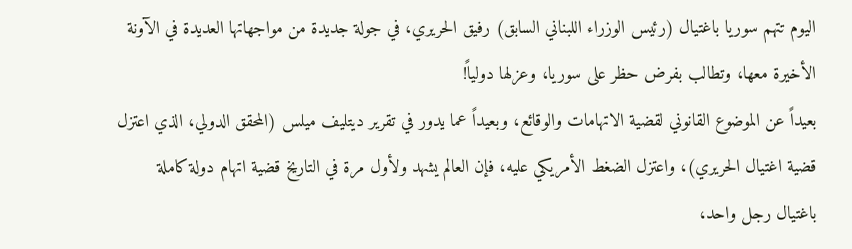اليوم تتهم سوريا باغتيال (رئيس الوزراء اللبناني السابق) رفيق الحريري، في جولة جديدة من مواجهاتها العديدة في الآونة الأخيرة معها، وتطالب بفرض حظر على سوريا، وعزلها دولياً!
بعيداً عن الموضوع القانوني لقضية الاتهامات والوقائع، وبعيداً عما يدور في تقرير ديتليف ميلس (المحقق الدولي، الذي اعتزل قضية اغتيال الحريري)، واعتزل الضغط الأمريكي عليه، فإن العالم يشهد ولأول مرة في التاريخ قضية اتهام دولة كاملة باغتيال رجل واحد،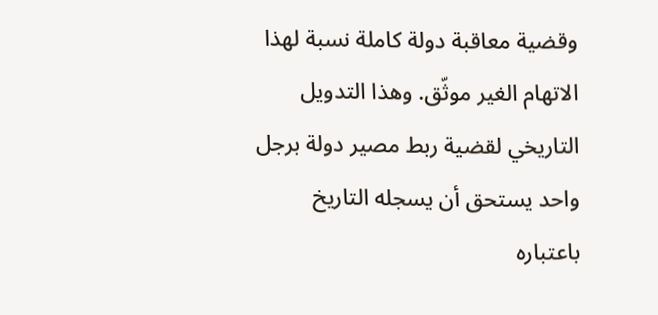وقضية معاقبة دولة كاملة نسبة لهذا الاتهام الغير موثّق. وهذا التدويل التاريخي لقضية ربط مصير دولة برجل واحد يستحق أن يسجله التاريخ باعتباره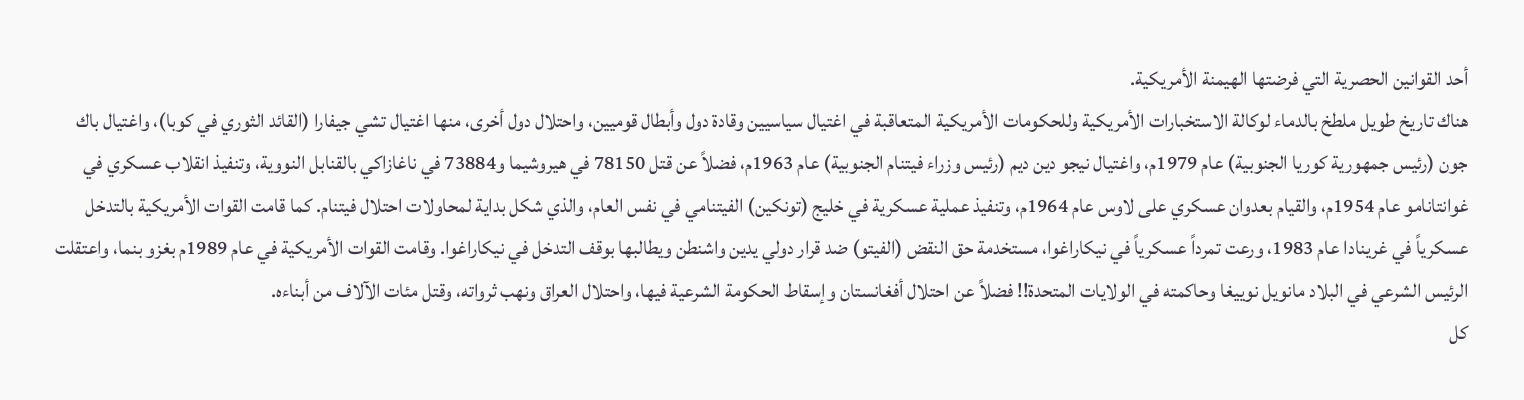أحد القوانين الحصرية التي فرضتها الهيمنة الأمريكية.
هناك تاريخ طويل ملطخ بالدماء لوكالة الاستخبارات الأمريكية وللحكومات الأمريكية المتعاقبة في اغتيال سياسيين وقادة دول وأبطال قوميين، واحتلال دول أخرى، منها اغتيال تشي جيفارا (القائد الثوري في كوبا)، واغتيال باك جون (رئيس جمهورية كوريا الجنوبية) عام 1979م، واغتيال نيجو دين ديم (رئيس وزراء فيتنام الجنوبية) عام 1963م، فضلاً عن قتل 78150 في هيروشيما و73884 في ناغازاكي بالقنابل النووية، وتنفيذ انقلاب عسكري في غوانتانامو عام 1954م، والقيام بعدوان عسكري على لاوس عام 1964م، وتنفيذ عملية عسكرية في خليج (تونكين) الفيتنامي في نفس العام، والذي شكل بداية لمحاولات احتلال فيتنام. كما قامت القوات الأمريكية بالتدخل عسكرياً في غرينادا عام 1983، ورعت تمرداً عسكرياً في نيكاراغوا، مستخدمة حق النقض (الفيتو) ضد قرار دولي يدين واشنطن ويطالبها بوقف التدخل في نيكاراغوا. وقامت القوات الأمريكية في عام 1989م بغزو بنما، واعتقلت الرئيس الشرعي في البلاد مانويل نوييغا وحاكمته في الولايات المتحدة!! فضلاً عن احتلال أفغانستان وإسقاط الحكومة الشرعية فيها، واحتلال العراق ونهب ثرواته، وقتل مئات الآلاف من أبناءه.
كل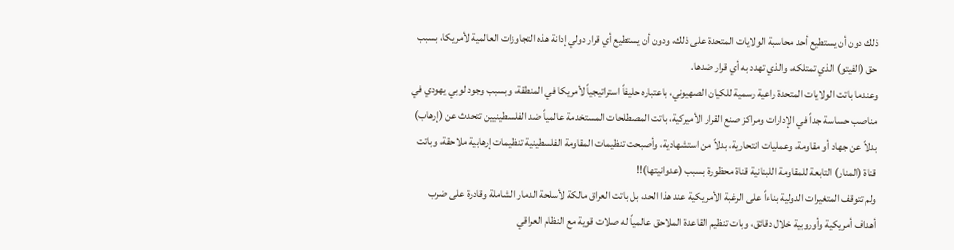ذلك دون أن يستطيع أحد محاسبة الولايات المتحدة على ذلك، ودون أن يستطيع أي قرار دولي إدانة هذه التجاوزات العالمية لأمريكا، بسبب حق (الفيتو) الذي تمتلكه، والذي تهدد به أي قرار ضدها.
وعندما باتت الولايات المتحدة راعية رسمية للكيان الصهيوني، باعتباره حليفاً استراتيجياً لأمريكا في المنطقة، وبسبب وجود لوبي يهودي في مناصب حساسة جداً في الإدارات ومراكز صنع القرار الأميركية، باتت المصطلحات المستخدمة عالمياً ضد الفلسطينيين تتحدث عن (إرهاب) بدلاً عن جهاد أو مقاومة، وعمليات انتحارية، بدلاً من استشهادية، وأصبحت تنظيمات المقاومة الفلسطينية تنظيمات إرهابية ملاحقة، وباتت قناة (المنار) التابعة للمقاومة اللبنانية قناة محظورة بسبب (عدوانيتها)!!
ولم تتوقف المتغيرات الدولية بناءاً على الرغبة الأمريكية عند هذا الحد، بل باتت العراق مالكة لأسلحة الدمار الشاملة وقادرة على ضرب أهداف أمريكية وأوروبية خلال دقائق، وبات تنظيم القاعدة الملاحق عالمياً له صلات قوية مع النظام العراقي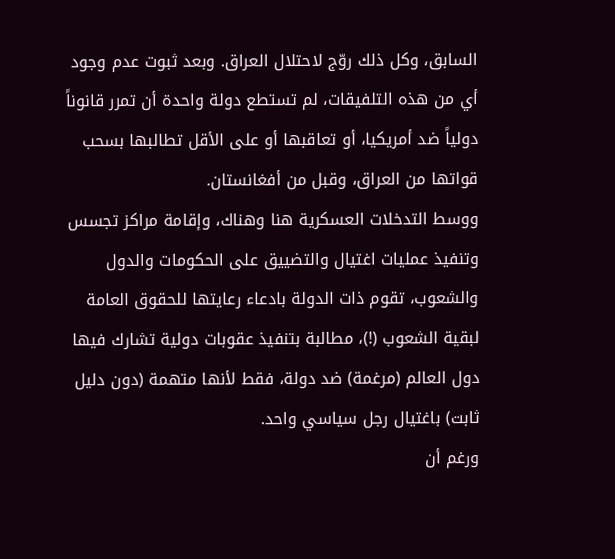السابق، وكل ذلك روّج لاحتلال العراق. وبعد ثبوت عدم وجود أي من هذه التلفيقات، لم تستطع دولة واحدة أن تمرر قانوناً دولياً ضد أمريكيا، أو تعاقبها أو على الأقل تطالبها بسحب قواتها من العراق، وقبل من أفغانستان.
ووسط التدخلات العسكرية هنا وهناك، وإقامة مراكز تجسس وتنفيذ عمليات اغتيال والتضييق على الحكومات والدول والشعوب، تقوم ذات الدولة بادعاء رعايتها للحقوق العامة لبقية الشعوب (!)، مطالبة بتنفيذ عقوبات دولية تشارك فيها دول العالم (مرغمة) ضد دولة، فقط لأنها متهمة (دون دليل ثابت) باغتيال رجل سياسي واحد.
ورغم أن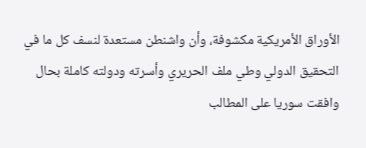الأوراق الأمريكية مكشوفة، وأن واشنطن مستعدة لنسف كل ما في التحقيق الدولي وطي ملف الحريري وأسرته ودولته كاملة بحال وافقت سوريا على المطالب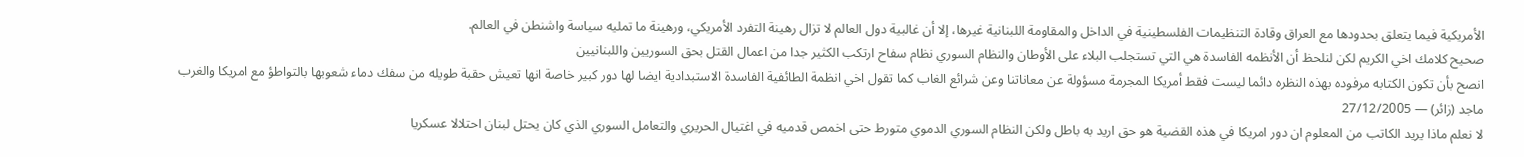الأمريكية فيما يتعلق بحدودها مع العراق وقادة التنظيمات الفلسطينية في الداخل والمقاومة اللبنانية غيرها، إلا أن غالبية دول العالم لا تزال رهينة التفرد الأمريكي، ورهينة ما تمليه سياسة واشنطن في العالم.
صحيح كلامك اخي الكريم لكن لنلحظ أن الأنظمه الفاسدة هي التي تستجلب البلاء على الأوطان والنظام السوري نظام سفاح ارتكب الكثير جدا من اعمال القتل بحق السوريين واللبنانيين
انصح بأن تكون الكتابه مرفوده بهذه النظره دائما ليست فقط أمريكا المجرمة مسؤولة عن معاناتنا وعن شرائع الغاب كما تقول اخي انظمة الطائفية الفاسدة الاستبدادية ايضا لها دور كبير خاصة انها تعيش حقبة طويله من سفك دماء شعوبها بالتواطؤ مع امريكا والغرب
ماجد (زائر) — 27/12/2005
لا نعلم ماذا يريد الكاتب من المعلوم ان دور امريكا في هذه القضية هو حق اريد به باطل ولكن النظام السوري الدموي متورط حتى اخمص قدميه في اغتيال الحريري والتعامل السوري الذي كان يحتل لبنان احتلالا عسكريا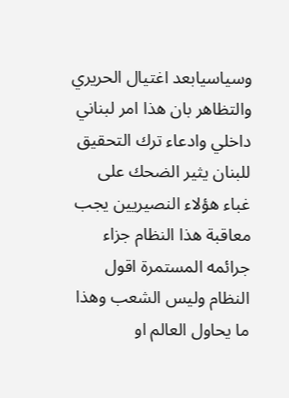وسياسيابعد اغتيال الحريري والتظاهر بان هذا امر لبناني داخلي وادعاء ترك التحقيق للبنان يثير الضحك على غباء هؤلاء النصيريين يجب معاقبة هذا النظام جزاء جرائمه المستمرة اقول النظام وليس الشعب وهذا ما يحاول العالم او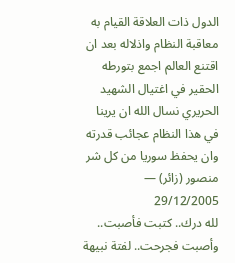الدول ذات العلاقة القيام به معاقبة النظام واذلاله بعد ان اقتنع العالم اجمع بتورطه الحقير في اغتيال الشهيد الحريري نسال الله ان يرينا في هذا النظام عجائب قدرته وان يحفظ سوريا من كل شر
منصور (زائر) — 29/12/2005
لله درك.. كتبت فأصبت.. وأصبت فجرحت.. لفتة نبيهة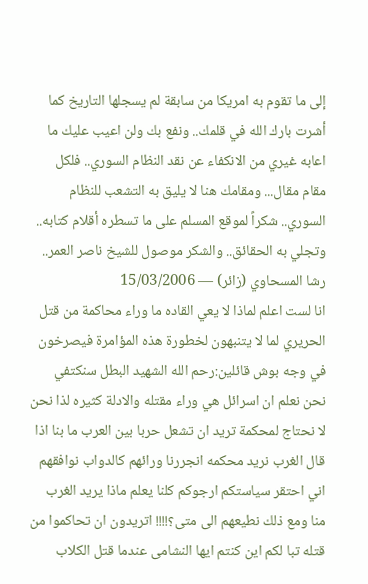إلى ما تقوم به امريكا من سابقة لم يسجلها التاريخ كما أشرت بارك الله في قلمك.. ونفع بك ولن اعيب عليك ما اعابه غيري من الانكفاء عن نقد النظام السوري.. فلكل مقام مقال... ومقامك هنا لا يليق به التشعب للنظام السوري.. شكراً لموقع المسلم على ما تسطره أقلام كتابه.. وتجلي به الحقائق.. والشكر موصول للشيخ ناصر العمر..
رشا المسحاوي (زائر) — 15/03/2006
انا لست اعلم لماذا لا يعي القاده ما وراء محاكمة من قتل الحريري لما لا يتنبهون لخطورة هذه المؤامرة فيصرخون في وجه بوش قائلين:رحم الله الشهيد البطل سنكتفي نحن نعلم ان اسرائل هي وراء مقتله والادلة كثيره لذا نحن لا نحتاج لمحكمة تريد ان تشعل حربا بين العرب ما بنا اذا قال الغرب نريد محكمه انجررنا ورائهم كالدواب نوافقهم
اني احتقر سياستكم ارجوكم كلنا يعلم ماذا يريد الغرب منا ومع ذلك نطيعهم الى متى؟!!!! اتريدون ان تحاكموا من قتله تبا لكم اين كنتم ايها النشامى عندما قتل الكلاب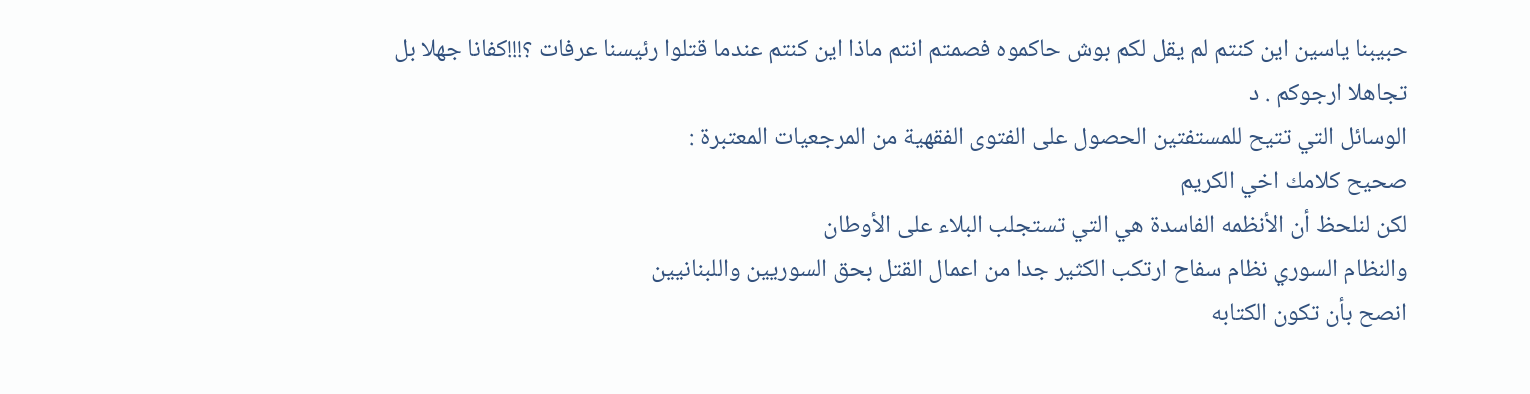حبيبنا ياسين اين كنتم لم يقل لكم بوش حاكموه فصمتم انتم ماذا اين كنتم عندما قتلوا رئيسنا عرفات ؟!!!كفانا جهلا بل تجاهلا ارجوكم . د
الوسائل التي تتيح للمستفتين الحصول على الفتوى الفقهية من المرجعيات المعتبرة :
صحيح كلامك اخي الكريم
لكن لنلحظ أن الأنظمه الفاسدة هي التي تستجلب البلاء على الأوطان
والنظام السوري نظام سفاح ارتكب الكثير جدا من اعمال القتل بحق السوريين واللبنانيين
انصح بأن تكون الكتابه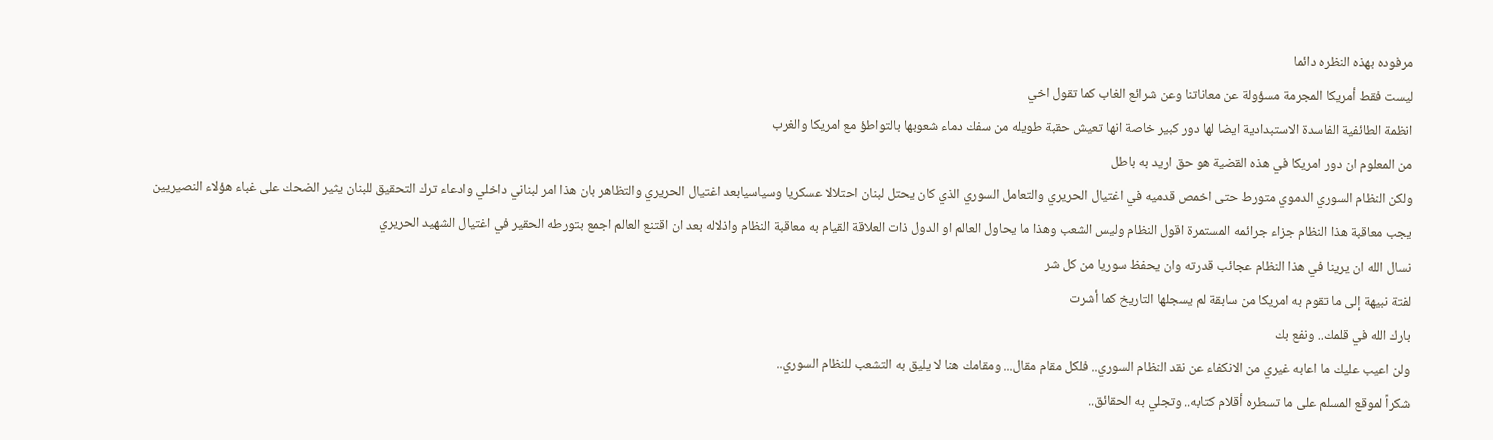مرفوده بهذه النظره دائما
ليست فقط أمريكا المجرمة مسؤولة عن معاناتنا وعن شرائع الغاب كما تقول اخي
انظمة الطائفية الفاسدة الاستبدادية ايضا لها دور كبير خاصة انها تعيش حقبة طويله من سفك دماء شعوبها بالتواطؤ مع امريكا والغرب
من المعلوم ان دور امريكا في هذه القضية هو حق اريد به باطل
ولكن النظام السوري الدموي متورط حتى اخمص قدميه في اغتيال الحريري والتعامل السوري الذي كان يحتل لبنان احتلالا عسكريا وسياسيابعد اغتيال الحريري والتظاهر بان هذا امر لبناني داخلي وادعاء ترك التحقيق للبنان يثير الضحك على غباء هؤلاء النصيريين
يجب معاقبة هذا النظام جزاء جرائمه المستمرة اقول النظام وليس الشعب وهذا ما يحاول العالم او الدول ذات العلاقة القيام به معاقبة النظام واذلاله بعد ان اقتنع العالم اجمع بتورطه الحقير في اغتيال الشهيد الحريري
نسال الله ان يرينا في هذا النظام عجائب قدرته وان يحفظ سوريا من كل شر
لفتة نبيهة إلى ما تقوم به امريكا من سابقة لم يسجلها التاريخ كما أشرت
بارك الله في قلمك.. ونفع بك
ولن اعيب عليك ما اعابه غيري من الانكفاء عن نقد النظام السوري.. فلكل مقام مقال... ومقامك هنا لا يليق به التشعب للنظام السوري..
شكراً لموقع المسلم على ما تسطره أقلام كتابه.. وتجلي به الحقائق..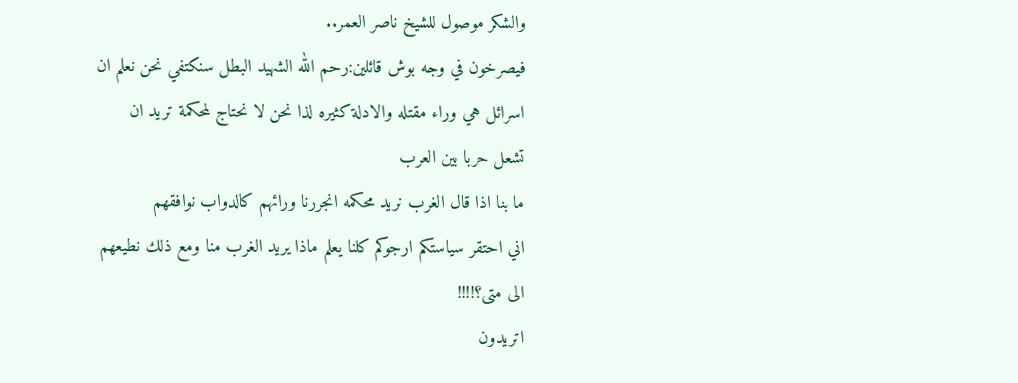والشكر موصول للشيخ ناصر العمر..
فيصرخون في وجه بوش قائلين:رحم الله الشهيد البطل سنكتفي نحن نعلم ان اسرائل هي وراء مقتله والادلة كثيره لذا نحن لا نحتاج لمحكمة تريد ان تشعل حربا بين العرب
ما بنا اذا قال الغرب نريد محكمه انجررنا ورائهم كالدواب نوافقهم
اني احتقر سياستكم ارجوكم كلنا يعلم ماذا يريد الغرب منا ومع ذلك نطيعهم الى متى؟!!!!
اتريدون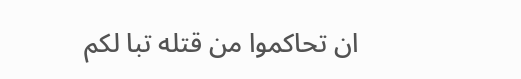ان تحاكموا من قتله تبا لكم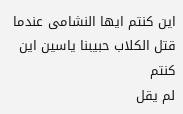اين كنتم ايها النشامى عندما قتل الكلاب حبيبنا ياسين اين كنتم
لم يقل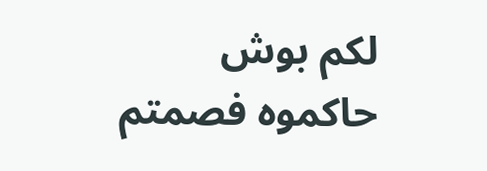لكم بوش حاكموه فصمتم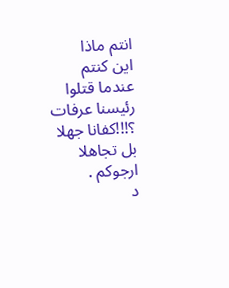انتم ماذا
اين كنتم عندما قتلوا رئيسنا عرفات ؟!!!كفانا جهلا بل تجاهلا ارجوكم .
د